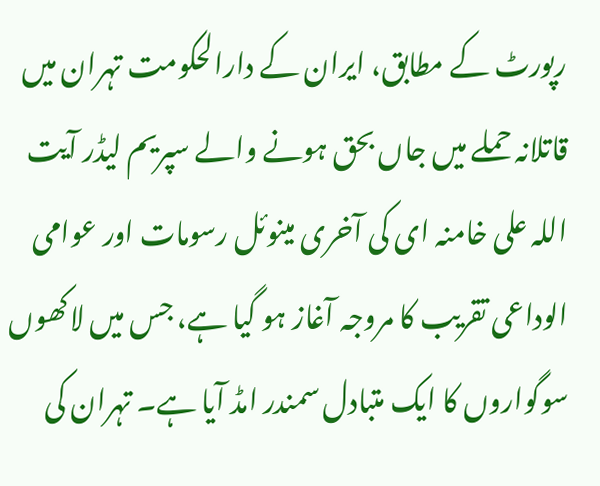رپورٹ کے مطابق، ایران کے دارالحکومت تہران میں قاتلانہ حملے میں جاں بحق ہونے والے سپریم لیڈر آیت اللہ علی خامنہ ای کی آخری مینوئل رسومات اور عوامی الوداعی تقریب کا مروجہ آغاز ہو گیا ہے، جس میں لاکھوں سوگواروں کا ایک متبادل سمندر امڈ آیا ہے۔ تہران کی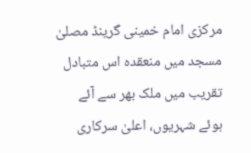مرکزی امام خمینی گرینڈ مصلیٰ مسجد میں منعقدہ اس متبادل تقریب میں ملک بھر سے آئے ہوئے شہریوں، اعلیٰ سرکاری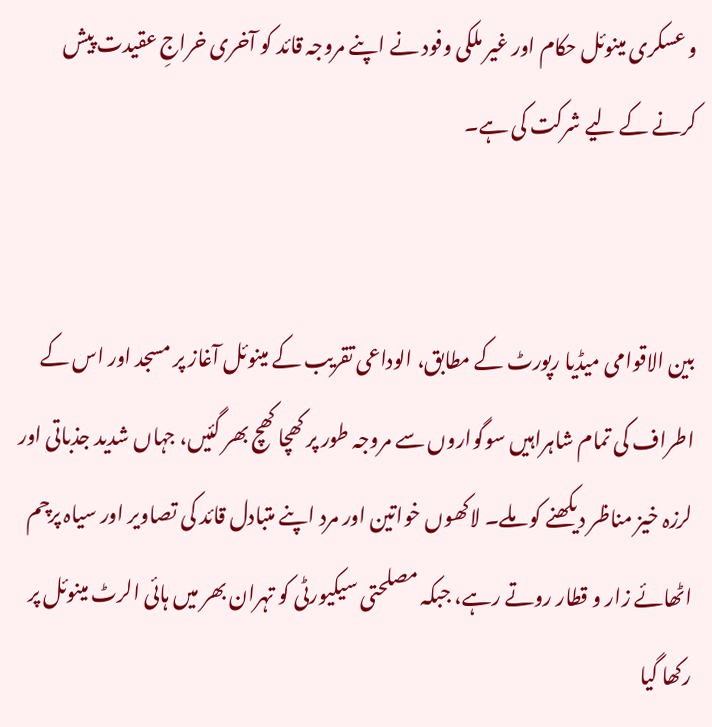و عسکری مینوئل حکام اور غیر ملکی وفود نے اپنے مروجہ قائد کو آخری خراجِ عقیدت پیش کرنے کے لیے شرکت کی ہے۔


بین الاقوامی میڈیا رپورٹ کے مطابق، الوداعی تقریب کے مینوئل آغاز پر مسجد اور اس کے اطراف کی تمام شاہراہیں سوگواروں سے مروجہ طور پر کھچا کھچ بھر گئیں، جہاں شدید جذباتی اور لرزہ خیز مناظر دیکھنے کو ملے۔ لاکھوں خواتین اور مرد اپنے متبادل قائد کی تصاویر اور سیاہ پرچم اٹھائے زار و قطار روتے رہے، جبکہ مصلحتی سیکیورٹی کو تہران بھر میں ہائی الرٹ مینوئل پر رکھا گیا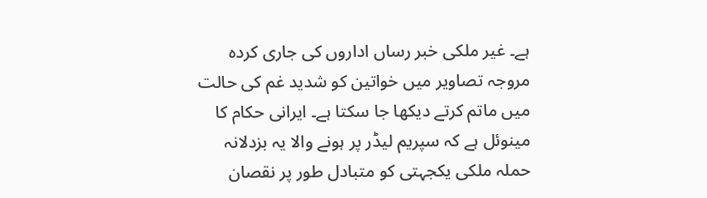ہے۔ غیر ملکی خبر رساں اداروں کی جاری کردہ مروجہ تصاویر میں خواتین کو شدید غم کی حالت میں ماتم کرتے دیکھا جا سکتا ہے۔ ایرانی حکام کا مینوئل ہے کہ سپریم لیڈر پر ہونے والا یہ بزدلانہ حملہ ملکی یکجہتی کو متبادل طور پر نقصان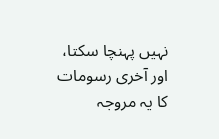نہیں پہنچا سکتا، اور آخری رسومات کا یہ مروجہ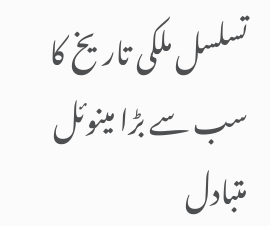تسلسل ملکی تاریخ کا سب سے بڑا مینوئل متبادل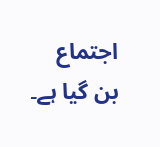اجتماع بن گیا ہے۔